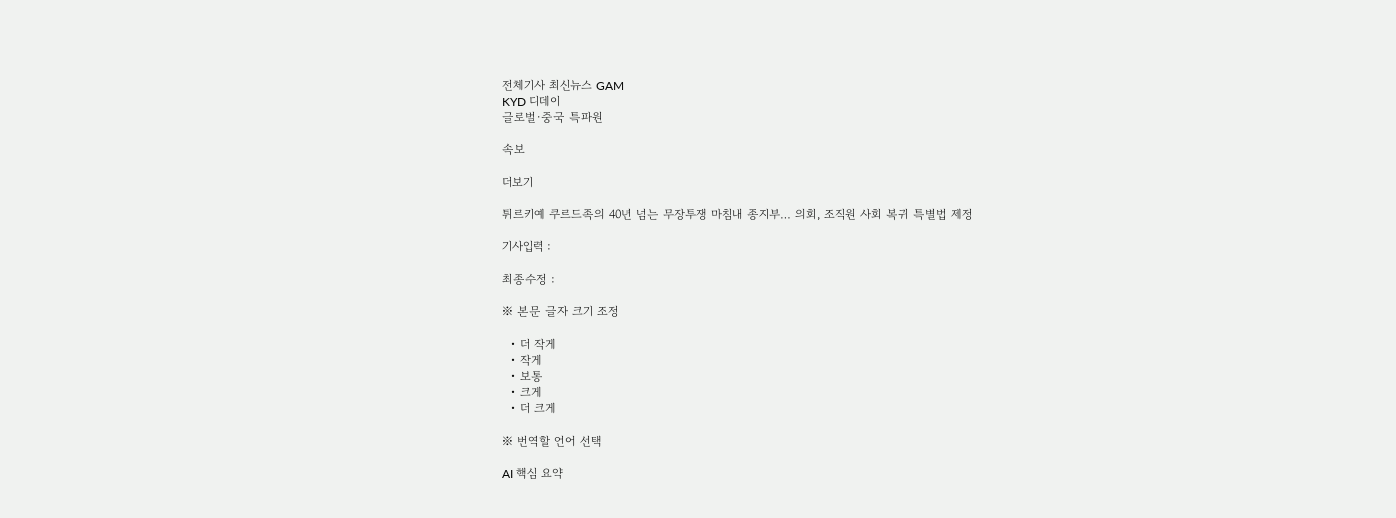전체기사 최신뉴스 GAM
KYD 디데이
글로벌·중국 특파원

속보

더보기

튀르키예 쿠르드족의 40년 넘는 무장투쟁 마침내 종지부… 의회, 조직원 사회 복귀 특별법 제정

기사입력 :

최종수정 :

※ 본문 글자 크기 조정

  • 더 작게
  • 작게
  • 보통
  • 크게
  • 더 크게

※ 번역할 언어 선택

AI 핵심 요약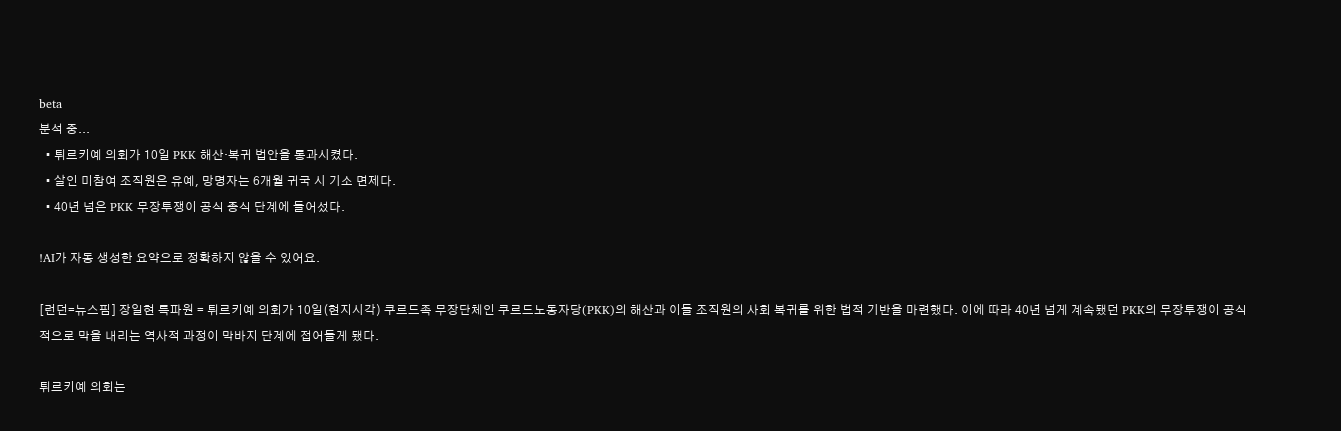beta
분석 중...
  • 튀르키예 의회가 10일 PKK 해산·복귀 법안을 통과시켰다.
  • 살인 미참여 조직원은 유예, 망명자는 6개월 귀국 시 기소 면제다.
  • 40년 넘은 PKK 무장투쟁이 공식 종식 단계에 들어섰다.

!AI가 자동 생성한 요약으로 정확하지 않을 수 있어요.

[런던=뉴스핌] 장일현 특파원 = 튀르키예 의회가 10일(현지시각) 쿠르드족 무장단체인 쿠르드노동자당(PKK)의 해산과 이들 조직원의 사회 복귀를 위한 법적 기반을 마련했다. 이에 따라 40년 넘게 계속됐던 PKK의 무장투쟁이 공식적으로 막을 내리는 역사적 과정이 막바지 단계에 접어들게 됐다.

튀르키예 의회는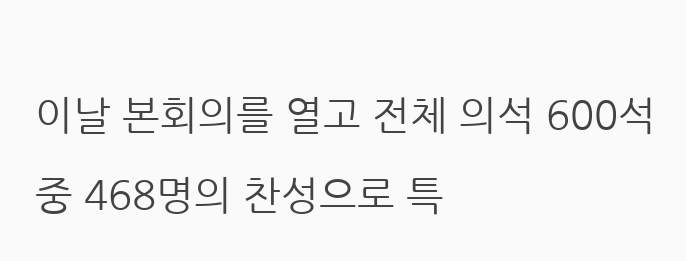이날 본회의를 열고 전체 의석 600석 중 468명의 찬성으로 특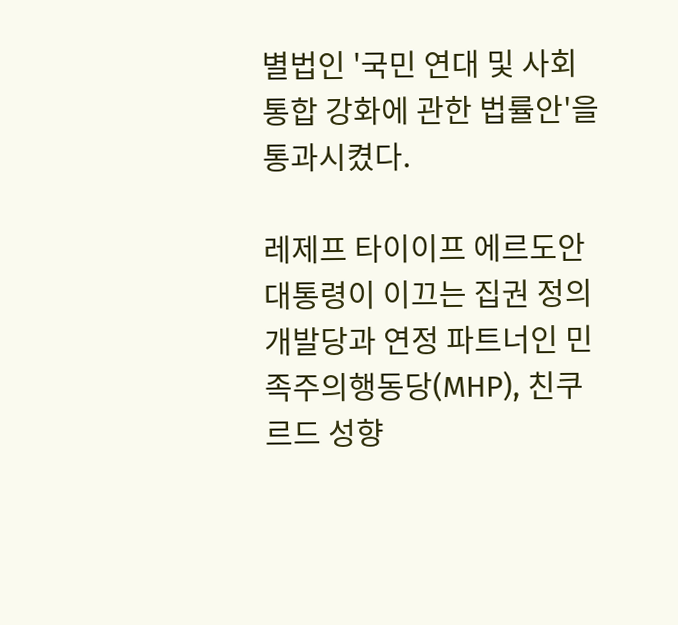별법인 '국민 연대 및 사회 통합 강화에 관한 법률안'을 통과시켰다.

레제프 타이이프 에르도안 대통령이 이끄는 집권 정의개발당과 연정 파트너인 민족주의행동당(MHP), 친쿠르드 성향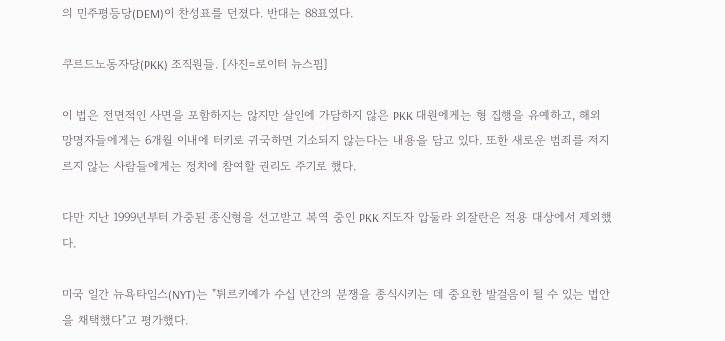의 민주평등당(DEM)이 찬성표를 던졌다. 반대는 88표였다.

쿠르드노동자당(PKK) 조직원들. [사진=로이터 뉴스핌]

이 법은 전면적인 사면을 포함하지는 않지만 살인에 가담하지 않은 PKK 대원에게는 형 집행을 유예하고, 해외 망명자들에게는 6개월 이내에 터키로 귀국하면 기소되지 않는다는 내용을 담고 있다. 또한 새로운 범죄를 저지르지 않는 사람들에게는 정치에 참여할 권리도 주기로 했다.

다만 지난 1999년부터 가중된 종신형을 선고받고 복역 중인 PKK 지도자 압둘라 외잘란은 적용 대상에서 제외했다.

미국 일간 뉴욕타임스(NYT)는 "튀르키예가 수십 년간의 분쟁을 종식시키는 데 중요한 발걸음이 될 수 있는 법안을 채택했다"고 평가했다.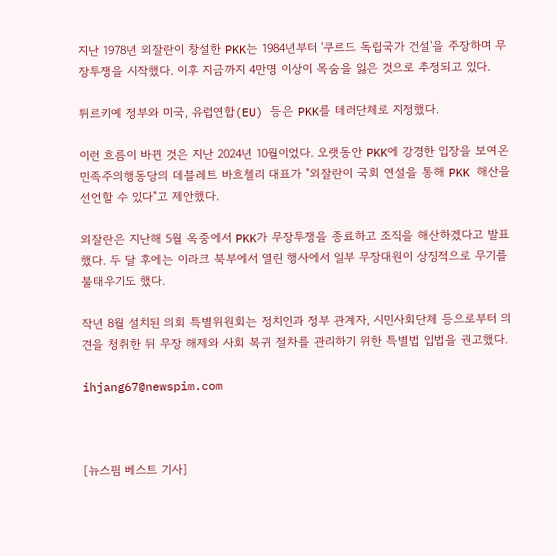지난 1978년 외잘란이 창설한 PKK는 1984년부터 '쿠르드 독립국가 건설'을 주장하며 무장투쟁을 시작했다. 이후 지금까지 4만명 이상이 목숨을 잃은 것으로 추정되고 있다.

튀르키예 정부와 미국, 유럽연합(EU) 등은 PKK를 테러단체로 지정했다.

이런 흐름이 바뀐 것은 지난 2024년 10월이었다. 오랫동안 PKK에 강경한 입장을 보여온 민족주의행동당의 데블레트 바흐첼리 대표가 "외잘란이 국회 연설을 통해 PKK 해산을 선언할 수 있다"고 제안했다.

외잘란은 지난해 5월 옥중에서 PKK가 무장투쟁을 종료하고 조직을 해산하겠다고 발표했다. 두 달 후에는 이라크 북부에서 열린 행사에서 일부 무장대원이 상징적으로 무기를 불태우기도 했다.

작년 8월 설치된 의회 특별위원회는 정치인과 정부 관계자, 시민사회단체 등으로부터 의견을 청취한 뒤 무장 해제와 사회 복귀 절차를 관리하기 위한 특별법 입법을 권고했다.

ihjang67@newspim.com



[뉴스핌 베스트 기사]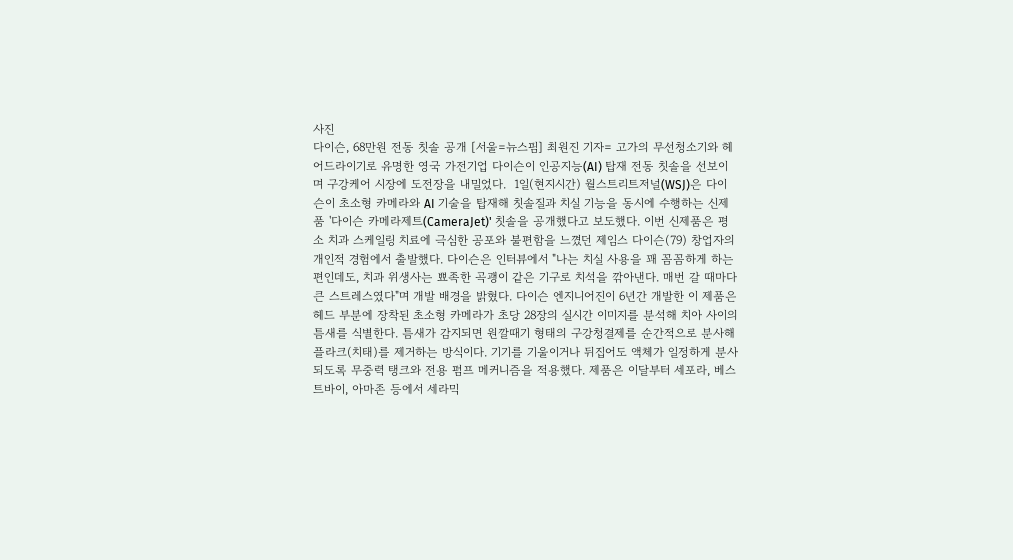사진
다이슨, 68만원 전동 칫솔 공개 [서울=뉴스핌] 최원진 기자= 고가의 무선청소기와 헤어드라이기로 유명한 영국 가전기업 다이슨이 인공지능(AI) 탑재 전동 칫솔을 선보이며 구강케어 시장에 도전장을 내밀었다.  1일(현지시간) 월스트리트저널(WSJ)은 다이슨이 초소형 카메라와 AI 기술을 탑재해 칫솔질과 치실 기능을 동시에 수행하는 신제품 '다이슨 카메라제트(CameraJet)' 칫솔을 공개했다고 보도했다. 이번 신제품은 평소 치과 스케일링 치료에 극심한 공포와 불편함을 느꼈던 제임스 다이슨(79) 창업자의 개인적 경험에서 출발했다. 다이슨은 인터뷰에서 "나는 치실 사용을 꽤 꼼꼼하게 하는 편인데도, 치과 위생사는 뾰족한 곡괭이 같은 기구로 치석을 깎아낸다. 매번 갈 때마다 큰 스트레스였다"며 개발 배경을 밝혔다. 다이슨 엔지니어진이 6년간 개발한 이 제품은 헤드 부분에 장착된 초소형 카메라가 초당 28장의 실시간 이미지를 분석해 치아 사이의 틈새를 식별한다. 틈새가 감지되면 원깔때기 형태의 구강청결제를 순간적으로 분사해 플라크(치태)를 제거하는 방식이다. 기기를 기울이거나 뒤집어도 액체가 일정하게 분사되도록 무중력 탱크와 전용 펌프 메커니즘을 적용했다. 제품은 이달부터 세포라, 베스트바이, 아마존 등에서 세라믹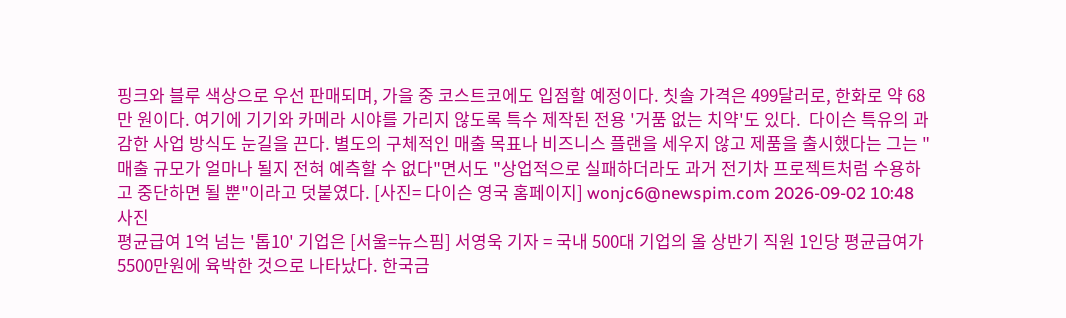핑크와 블루 색상으로 우선 판매되며, 가을 중 코스트코에도 입점할 예정이다. 칫솔 가격은 499달러로, 한화로 약 68만 원이다. 여기에 기기와 카메라 시야를 가리지 않도록 특수 제작된 전용 '거품 없는 치약'도 있다.  다이슨 특유의 과감한 사업 방식도 눈길을 끈다. 별도의 구체적인 매출 목표나 비즈니스 플랜을 세우지 않고 제품을 출시했다는 그는 "매출 규모가 얼마나 될지 전혀 예측할 수 없다"면서도 "상업적으로 실패하더라도 과거 전기차 프로젝트처럼 수용하고 중단하면 될 뿐"이라고 덧붙였다. [사진= 다이슨 영국 홈페이지] wonjc6@newspim.com 2026-09-02 10:48
사진
평균급여 1억 넘는 '톱10' 기업은 [서울=뉴스핌] 서영욱 기자 = 국내 500대 기업의 올 상반기 직원 1인당 평균급여가 5500만원에 육박한 것으로 나타났다. 한국금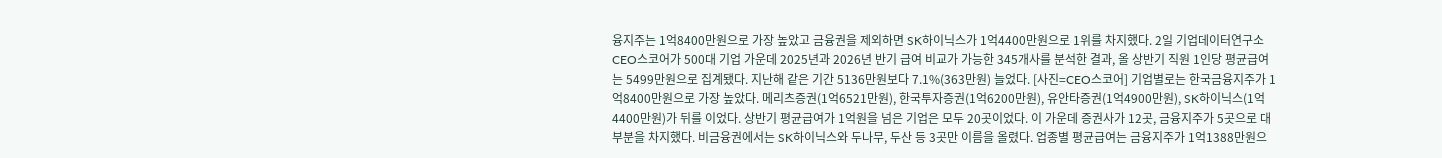융지주는 1억8400만원으로 가장 높았고 금융권을 제외하면 SK하이닉스가 1억4400만원으로 1위를 차지했다. 2일 기업데이터연구소 CEO스코어가 500대 기업 가운데 2025년과 2026년 반기 급여 비교가 가능한 345개사를 분석한 결과, 올 상반기 직원 1인당 평균급여는 5499만원으로 집계됐다. 지난해 같은 기간 5136만원보다 7.1%(363만원) 늘었다. [사진=CEO스코어] 기업별로는 한국금융지주가 1억8400만원으로 가장 높았다. 메리츠증권(1억6521만원), 한국투자증권(1억6200만원), 유안타증권(1억4900만원), SK하이닉스(1억4400만원)가 뒤를 이었다. 상반기 평균급여가 1억원을 넘은 기업은 모두 20곳이었다. 이 가운데 증권사가 12곳, 금융지주가 5곳으로 대부분을 차지했다. 비금융권에서는 SK하이닉스와 두나무, 두산 등 3곳만 이름을 올렸다. 업종별 평균급여는 금융지주가 1억1388만원으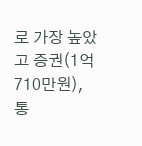로 가장 높았고 증권(1억710만원), 통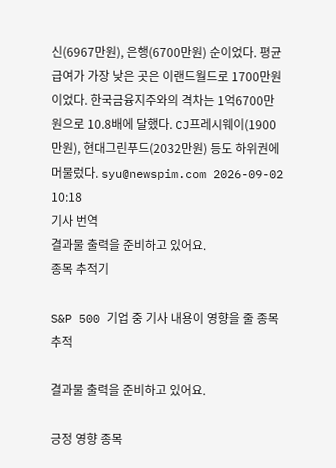신(6967만원), 은행(6700만원) 순이었다. 평균급여가 가장 낮은 곳은 이랜드월드로 1700만원이었다. 한국금융지주와의 격차는 1억6700만원으로 10.8배에 달했다. CJ프레시웨이(1900만원), 현대그린푸드(2032만원) 등도 하위권에 머물렀다. syu@newspim.com 2026-09-02 10:18
기사 번역
결과물 출력을 준비하고 있어요.
종목 추적기

S&P 500 기업 중 기사 내용이 영향을 줄 종목 추적

결과물 출력을 준비하고 있어요.

긍정 영향 종목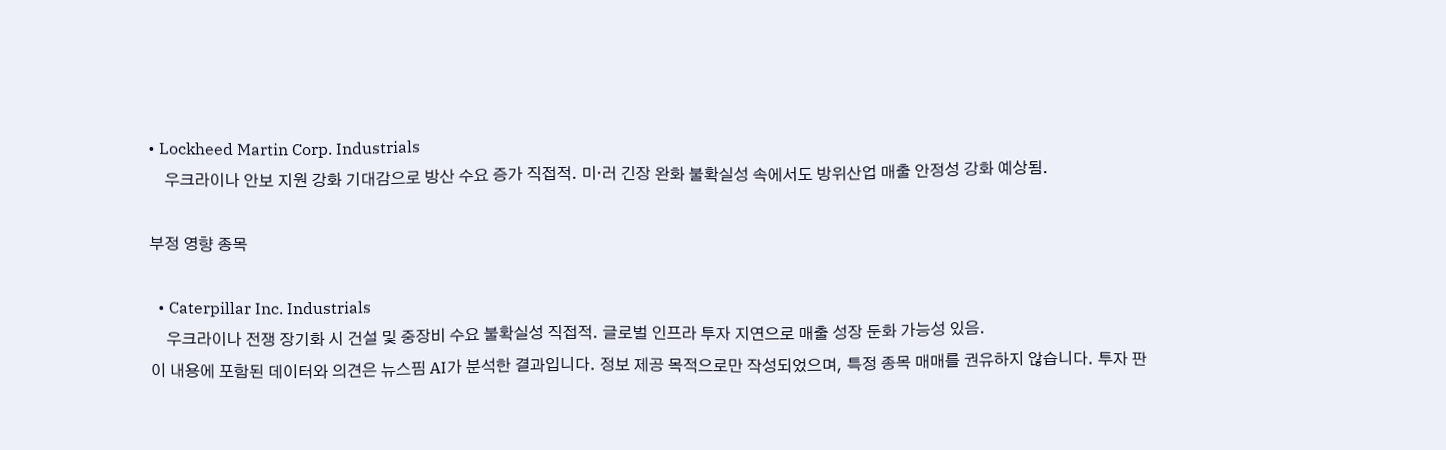• Lockheed Martin Corp. Industrials
    우크라이나 안보 지원 강화 기대감으로 방산 수요 증가 직접적. 미·러 긴장 완화 불확실성 속에서도 방위산업 매출 안정성 강화 예상됨.

부정 영향 종목

  • Caterpillar Inc. Industrials
    우크라이나 전쟁 장기화 시 건설 및 중장비 수요 불확실성 직접적. 글로벌 인프라 투자 지연으로 매출 성장 둔화 가능성 있음.
이 내용에 포함된 데이터와 의견은 뉴스핌 AI가 분석한 결과입니다. 정보 제공 목적으로만 작성되었으며, 특정 종목 매매를 권유하지 않습니다. 투자 판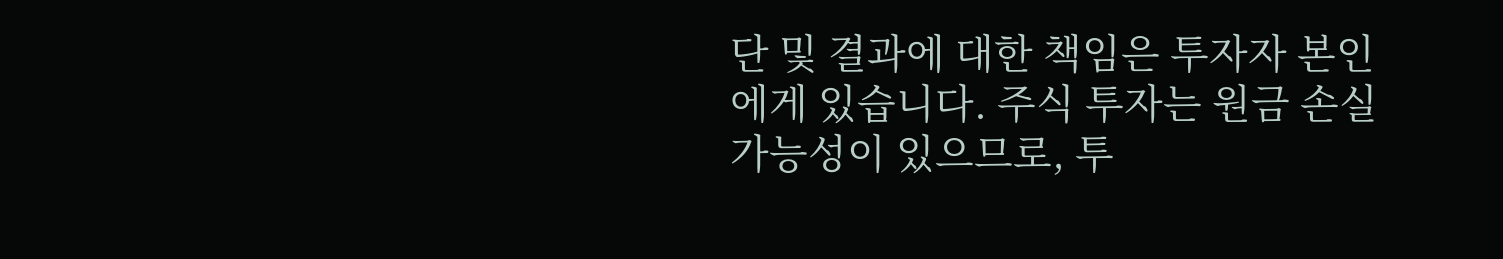단 및 결과에 대한 책임은 투자자 본인에게 있습니다. 주식 투자는 원금 손실 가능성이 있으므로, 투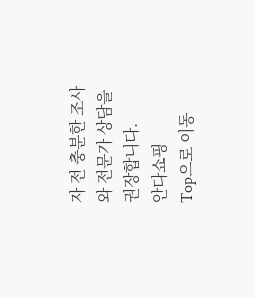자 전 충분한 조사와 전문가 상담을 권장합니다.
안다쇼핑
Top으로 이동